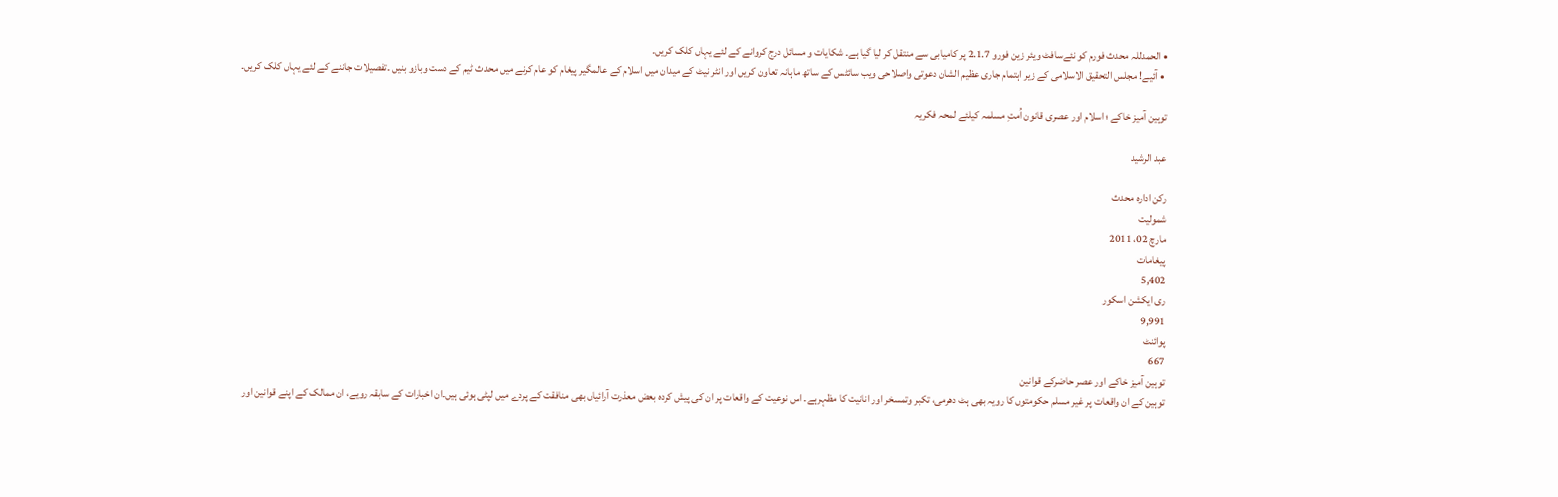• الحمدللہ محدث فورم کو نئےسافٹ ویئر زین فورو 2.1.7 پر کامیابی سے منتقل کر لیا گیا ہے۔ شکایات و مسائل درج کروانے کے لئے یہاں کلک کریں۔
  • آئیے! مجلس التحقیق الاسلامی کے زیر اہتمام جاری عظیم الشان دعوتی واصلاحی ویب سائٹس کے ساتھ ماہانہ تعاون کریں اور انٹر نیٹ کے میدان میں اسلام کے عالمگیر پیغام کو عام کرنے میں محدث ٹیم کے دست وبازو بنیں ۔تفصیلات جاننے کے لئے یہاں کلک کریں۔

توہین آمیز خاکے ؛ اسلام اور عصری قانون اُمتِ مسلمہ کیلئے لمحہ فکریہ

عبد الرشید

رکن ادارہ محدث
شمولیت
مارچ 02، 2011
پیغامات
5,402
ری ایکشن اسکور
9,991
پوائنٹ
667
توہین آمیز خاکے اور عصر حاضرکے قوانین
توہین کے ان واقعات پر غیر مسلم حکومتوں کا رویہ بھی ہٹ دھرمی، تکبر وتمسخر اور انانیت کا مظہرہے۔ اس نوعیت کے واقعات پر ان کی پیش کردہ بعض معذرت آرائیاں بھی منافقت کے پردے میں لپٹی ہوئی ہیں۔ان اخبارات کے سابقہ رویے، ان ممالک کے اپنے قوانین اور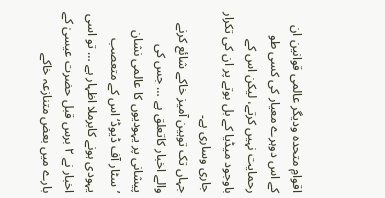اقوامِ متحدہ ودیگر عالمی قوانین ان کے اس دوہرے معیار کی کسی طو رحمایت نہیں کرتے، لیکن اس کے باوجود میڈیا کے بل بوتے پر ان کی تکرار جاری وساری ہے۔
جہاں تک توہین آمیز خاکے شائع کرنے والے اخبار کاتعلق ہے … جس کی پیشانی پر یہودیوں کا عالمی نشان ’سٹار آف ڈیوڈ‘ اس کے متعصب یہودی ہونے کابرملا اظہار ہے … تو اسی اخبار نے ۲ برس قبل حضرت عیسیٰ کے بارے میں بعض متنازعہ خاکے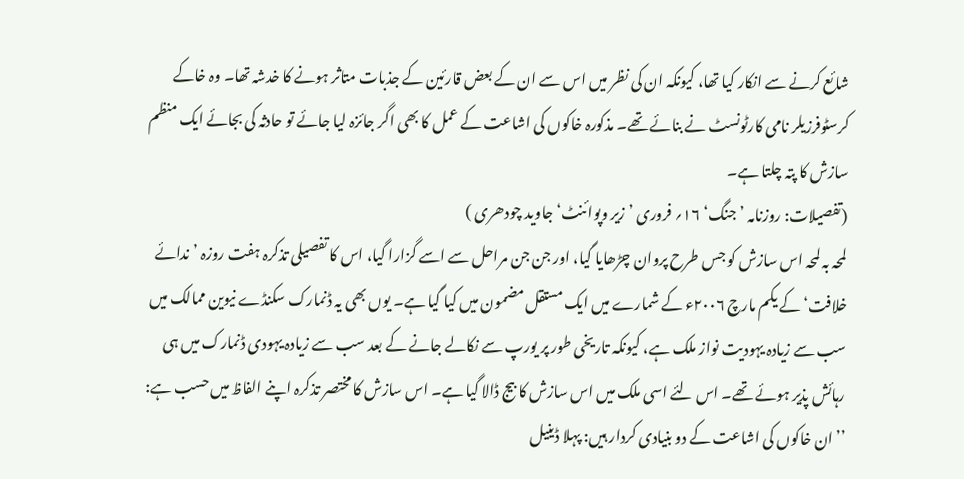شائع کرنے سے انکار کیا تھا، کیونکہ ان کی نظر میں اس سے ان کے بعض قارئین کے جذبات متاثر ہونے کا خدشہ تھا۔ وہ خاکے کرسٹوفرزیلر نامی کارٹونسٹ نے بنائے تھے۔ مذکورہ خاکوں کی اشاعت کے عمل کا بھی اگر جائزہ لیا جائے تو حادثہ کی بجائے ایک منظم سازش کا پتہ چلتا ہے۔
(تفصیلات: روزنامہ ’جنگ‘ ۱۶؍ فروری ’زیر وپوائنٹ‘ جاوید چودھری )
لمحہ بہ لمحہ اس سازش کو جس طرح پروان چڑھایا گیا، اور جن جن مراحل سے اسے گزارا گیا، اس کا تفصیلی تذکرہ ہفت روزہ ’ندائے خلافت‘ کے یکم مارچ ۲۰۰۶ء کے شمارے میں ایک مستقل مضمون میں کیا گیا ہے۔ یوں بھی یہ ڈنمارک سکنڈے نیوین ممالک میں سب سے زیادہ یہودیت نواز ملک ہے، کیونکہ تاریخی طور پر یورپ سے نکالے جانے کے بعد سب سے زیادہ یہودی ڈنمارک میں ہی رہائش پذیر ہوئے تھے۔ اس لئے اسی ملک میں اس سازش کا بیج ڈالا گیا ہے۔ اس سازش کا مختصر تذکرہ اپنے الفاظ میں حسب ہے:
’’ان خاکوں کی اشاعت کے دو بنیادی کردار ہیں: پہلا ڈینیل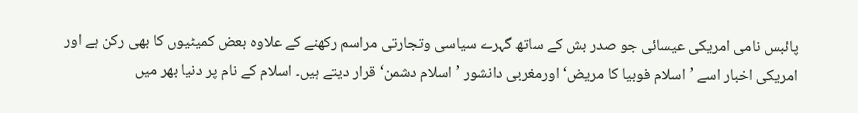پائبس نامی امریکی عیسائی جو صدر بش کے ساتھ گہرے سیاسی وتجارتی مراسم رکھنے کے علاوہ بعض کمیٹیوں کا بھی رکن ہے اور امریکی اخبار اسے ’اسلام فوبیا کا مریض‘ اورمغربی دانشور ’اسلام دشمن‘ قرار دیتے ہیں۔ اسلام کے نام پر دنیا بھر میں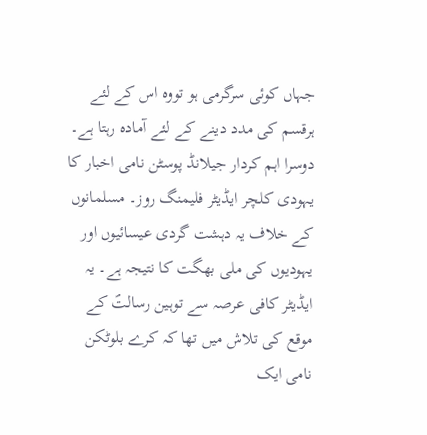جہاں کوئی سرگرمی ہو تووہ اس کے لئے ہرقسم کی مدد دینے کے لئے آمادہ رہتا ہے۔ دوسرا اہم کردار جیلانڈ پوسٹن نامی اخبار کا یہودی کلچر ایڈیٹر فلیمنگ روز۔ مسلمانوں کے خلاف یہ دہشت گردی عیسائیوں اور یہودیوں کی ملی بھگت کا نتیجہ ہے۔ یہ ایڈیٹر کافی عرصہ سے توہین رسالتؐ کے موقع کی تلاش میں تھا کہ کرے بلوٹکن نامی ایک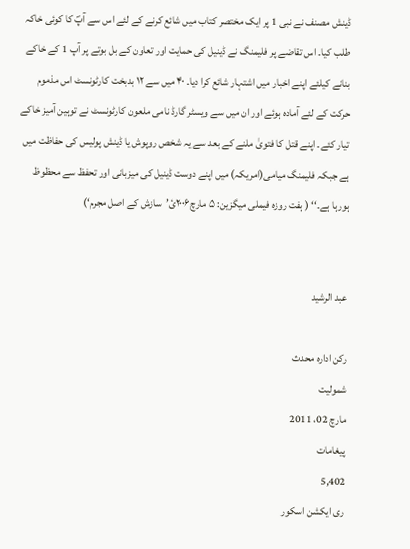ڈینش مصنف نے نبی 1 پر ایک مختصر کتاب میں شائع کرنے کے لئے اس سے آپؐ کا کوئی خاکہ طلب کیا۔ اس تقاضے پر فلیمنگ نے ڈینیل کی حمایت اور تعاون کے بل بوتے پر آپ 1 کے خاکے بنانے کیلئے اپنے اخبار میں اشتہار شائع کرا دیا۔ ۴۰ میں سے ۱۲ بدبخت کارٹونسٹ اس مذموم حرکت کے لئے آمادہ ہوئے اور ان میں سے ویسٹر گارڈ نامی ملعون کارٹونسٹ نے توہین آمیز خاکے تیار کئے۔ اپنے قتل کا فتویٰ ملنے کے بعد سے یہ شخص روپوش یا ڈینش پولیس کی حفاظت میں ہے جبکہ فلیمنگ میامی(امریکہ) میں اپنے دوست ڈینیل کی میزبانی اور تحفظ سے محظوظ ہورہا ہے۔‘‘ ( ہفت روزہ فیملی میگزین: ۵ مارچ۲۰۰۶ئ’سازش کے اصل مجرم‘)


عبد الرشید

رکن ادارہ محدث
شمولیت
مارچ 02، 2011
پیغامات
5,402
ری ایکشن اسکور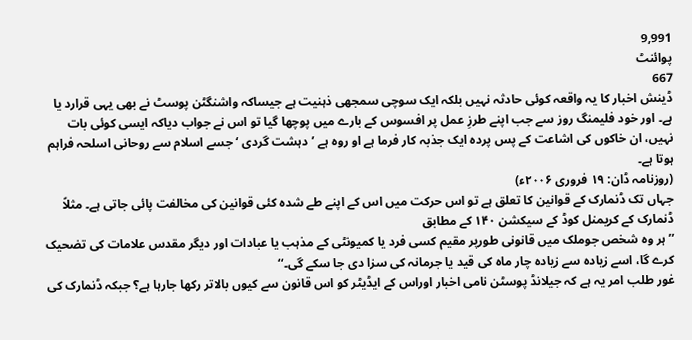9,991
پوائنٹ
667
ڈینش اخبار کا یہ واقعہ کوئی حادثہ نہیں بلکہ ایک سوچی سمجھی ذہنیت ہے جیساکہ واشنگٹن پوسٹ نے بھی یہی قرارد یا ہے۔ اور خود فلیمنگ روز سے جب اپنے طرزِ عمل پر افسوس کے بارے میں پوچھا گیا تو اس نے جواب دیاکہ ایسی کوئی بات نہیں، ان خاکوں کی اشاعت کے پس پردہ ایک جذبہ کار فرما ہے او روہ ہے ’دہشت گردی ‘ جسے اسلام سے روحانی اسلحہ فراہم ہوتا ہے۔
(روزنامہ ڈان: ۱۹ فروری ۲۰۰۶ء)
جہاں تک ڈنمارک کے قوانین کا تعلق ہے تو اس حرکت میں اس کے اپنے طے شدہ کئی قوانین کی مخالفت پائی جاتی ہے۔ مثلاً ڈنمارک کے کریمنل کوڈ کے سیکشن ۱۴۰ کے مطابق
’’ہر وہ شخص جوملک میں قانونی طورپر مقیم کسی فرد یا کمیونٹی کے مذہب یا عبادات اور دیگر مقدس علامات کی تضحیک کرے گا، اسے زیادہ سے زیادہ چار ماہ کی قید یا جرمانہ کی سزا دی جا سکے گی۔‘‘
غور طلب امر یہ ہے کہ جیلانڈ پوسٹن نامی اخبار اوراس کے ایڈیٹر کو اس قانون سے کیوں بالاتر رکھا جارہا ہے؟ جبکہ ڈنمارک کی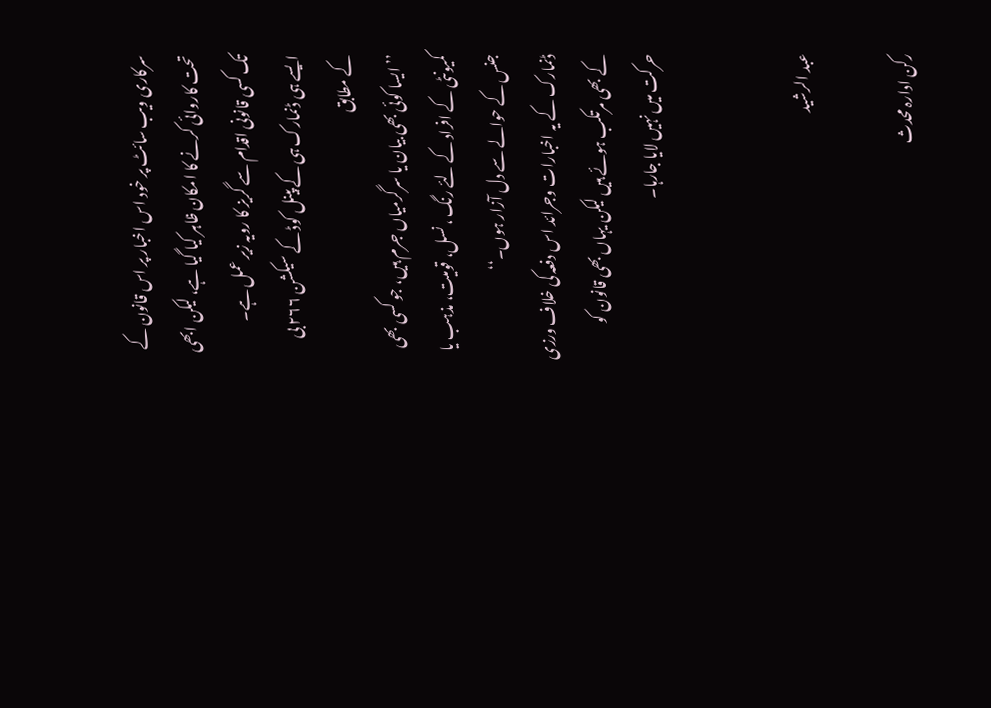سرکاری ویب سائٹ پر خود اس اخبار پر اس قانون کے تحت کاروائی کرنے کا امکان ظاہر کیا گیا ہے، لیکن ابھی تک کسی قانونی اقدام سے گریز کا رویہ زیر عمل ہے۔
ایسے ہی ڈنمارک ہی کے پینل کوڈ کے سیکشن ۲۶۶ بی کے مطابق
’’ ایسا کوئی بھی بیان یا سرگرمیاں جرم ہیں، جو کسی بھی کمیونٹی کے افراد کے لئے رنگ ، نسل، قومیت، مذہب یا جنس کے حوالے سے دل آزار ہوں۔‘‘
ڈنمارک کے یہ اخبارات وجرائد اس دفعہ کی خلاف ورزی کے بھی مرتکب ہوئے ہیں لیکن یہاں بھی قانون کو حرکت میں نہیں لایا جارہا۔


عبد الرشید

رکن ادارہ محدث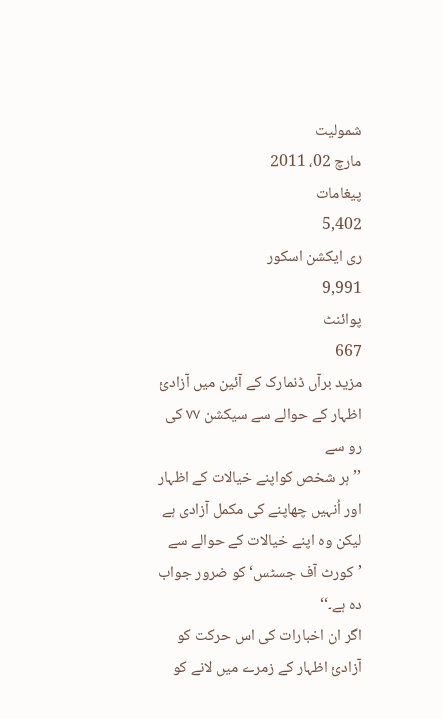شمولیت
مارچ 02، 2011
پیغامات
5,402
ری ایکشن اسکور
9,991
پوائنٹ
667
مزید برآں ڈنمارک کے آئین میں آزادیٔ اظہار کے حوالے سے سیکشن ۷۷ کی رو سے
’’ہر شخص کواپنے خیالات کے اظہار اور اُنہیں چھاپنے کی مکمل آزادی ہے لیکن وہ اپنے خیالات کے حوالے سے ’کورٹ آف جسٹس‘ کو ضرور جواب دہ ہے۔‘‘
اگر ان اخبارات کی اس حرکت کو آزادیٔ اظہار کے زمرے میں لانے کو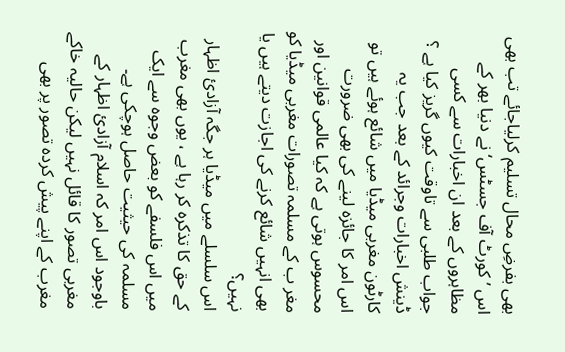بھی بفرضِ محال تسلیم کرلیاجائے تب بھی اس ’کورٹ آف جسٹس‘ نے دنیا بھر کے مظاہروں کے بعد ان اخبارات سے کسی جواب طلبی سے تاوقت کیوں گریز کیا ہے ؟
ڈینش اخبارات وجرائد کے بعد جب یہ کارٹون مغربی میڈیا میں شائع ہوئے ہیں تو اس امر کا جائزہ لینے کی بھی ضرورت محسوس ہوتی ہے کہ کیا عالمی قوانین اور مغر ب کے مسلمہ تصورات مغربی میڈیا کو بھی انہیں شائع کرنے کی اجازت دیتے ہیں یا نہیں؟
اس سلسلے میں میڈیا ہر جگہ آزادیٔ اظہار کے حق کا تذکرہ کر رہا ہے ، یوں بھی مغرب میں اس فلسفے کو بعض وجوہ سے ایک مسلمہ کی حیثیت حاصل ہوچکی ہے۔ باوجود اس امر کہ اسلام آزادیٔ اظہار کے مغربی تصور کا قائل نہیں لیکن حالیہ خاکے مغرب کے اپنے پیش کردہ تصور پر بھی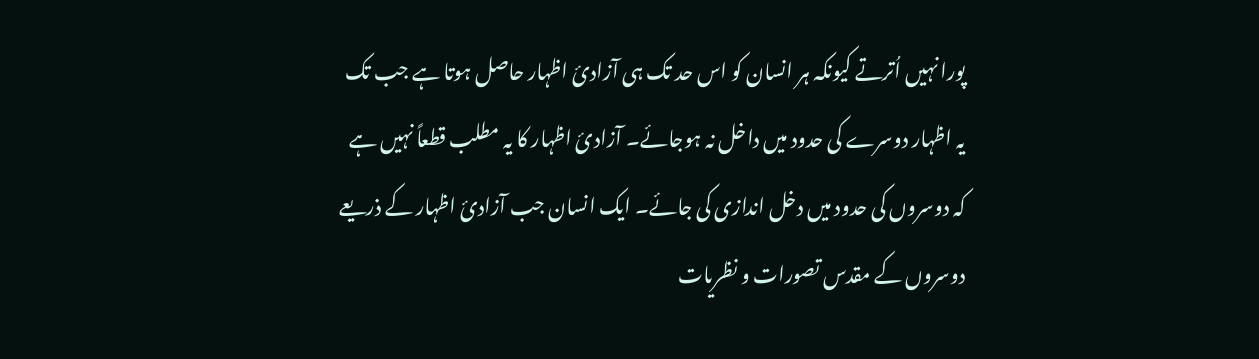پورا نہیں اُترتے کیونکہ ہر انسان کو اس حد تک ہی آزادیٔ اظہار حاصل ہوتا ہے جب تک یہ اظہار دوسرے کی حدود میں داخل نہ ہوجائے۔ آزادیٔ اظہار کا یہ مطلب قطعاً نہیں ہے کہ دوسروں کی حدود میں دخل اندازی کی جائے۔ ایک انسان جب آزادیٔ اظہار کے ذریعے دوسروں کے مقدس تصورات و نظریات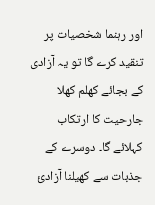اور رہنما شخصیات پر تنقید کرے گا تو یہ آزادی کے بجائے کھلم کھلا جارحیت کا ارتکاب کہلائے گا۔ دوسرے کے جذبات سے کھیلنا آزادیٔ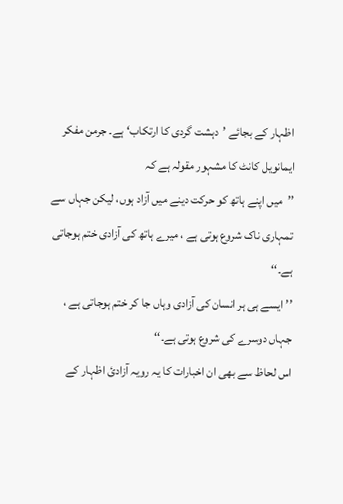اظہار کے بجائے ’دہشت گردی کا ارتکاب‘ ہے۔ جرمن مفکر ایمانویل کانٹ کا مشہور مقولہ ہے کہ
’’میں اپنے ہاتھ کو حرکت دینے میں آزاد ہوں، لیکن جہاں سے تمہاری ناک شروع ہوتی ہے ، میرے ہاتھ کی آزادی ختم ہوجاتی ہے۔‘‘
’’ایسے ہی ہر انسان کی آزادی وہاں جا کر ختم ہوجاتی ہے ، جہاں دوسرے کی شروع ہوتی ہے۔‘‘
اس لحاظ سے بھی ان اخبارات کا یہ رویہ آزادیٔ اظہار کے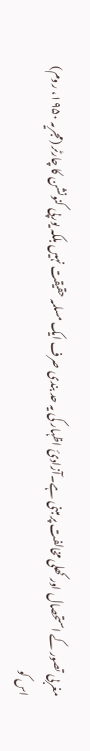مغربی تصور کے استحصال اور کھلی مخالفت پر مبنی ہے۔آزادیٔ اظہار کی یہ حد بندی صرف ایک مسلمہ حقیقت نہیں بلکہ یورپی کنونشن کا چارٹر (مجریہ ۱۹۵۰، روم) اس کو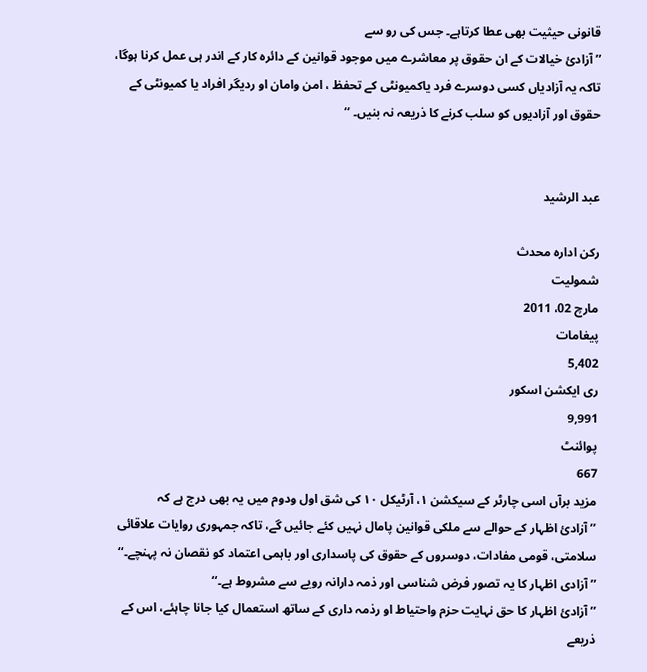قانونی حیثیت بھی عطا کرتاہے۔ جس کی رو سے
’’ آزادیٔ خیالات کے ان حقوق پر معاشرے میں موجود قوانین کے دائرہ کار کے اندر ہی عمل کرنا ہوگا، تاکہ یہ آزادیاں کسی دوسرے فرد یاکمیونٹی کے تحفظ ، امن وامان او ردیگر افراد یا کمیونٹی کے حقوق اور آزادیوں کو سلب کرنے کا ذریعہ نہ بنیں۔ ‘‘


عبد الرشید

رکن ادارہ محدث
شمولیت
مارچ 02، 2011
پیغامات
5,402
ری ایکشن اسکور
9,991
پوائنٹ
667
مزید برآں اسی چارٹر کے سیکشن ۱، آرٹیکل ۱۰ کی شق اول ودوم میں یہ بھی درج ہے کہ
’’ آزادیٔ اظہار کے حوالے سے ملکی قوانین پامال نہیں کئے جائیں گے، تاکہ جمہوری روایات علاقائی سلامتی، قومی مفادات، دوسروں کے حقوق کی پاسداری اور باہمی اعتماد کو نقصان نہ پہنچے۔‘‘
’’آزادی اظہار کا یہ تصور فرض شناسی اور ذمہ دارانہ رویے سے مشروط ہے۔‘‘
’’آزادیٔ اظہار کا حق نہایت حزم واحتیاط او رذمہ داری کے ساتھ استعمال کیا جانا چاہئے، اس کے ذریعے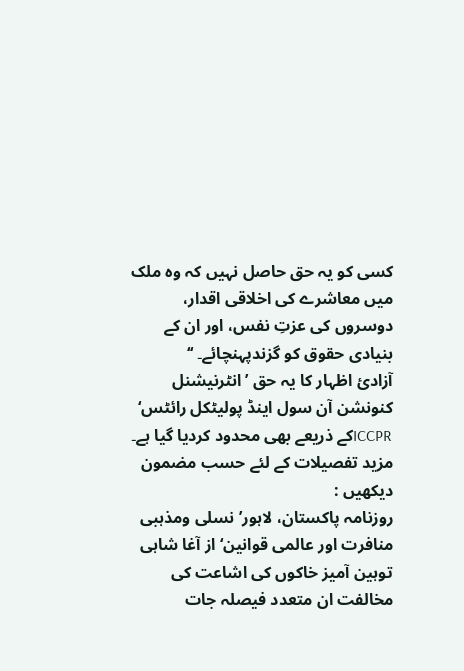کسی کو یہ حق حاصل نہیں کہ وہ ملک میں معاشرے کی اخلاقی اقدار، دوسروں کی عزتِ نفس، اور ان کے بنیادی حقوق کو گزندپہنچائے۔ ‘‘
آزادیٔ اظہار کا یہ حق ’انٹرنیشنل کنونشن آن سول اینڈ پولیٹکل رائٹس‘ ICCPRکے ذریعے بھی محدود کردیا گیا ہے۔ مزید تفصیلات کے لئے حسب مضمون دیکھیں :
روزنامہ پاکستان، لاہور’نسلی ومذہبی منافرت اور عالمی قوانین‘ از آغا شاہی
توہین آمیز خاکوں کی اشاعت کی مخالفت ان متعدد فیصلہ جات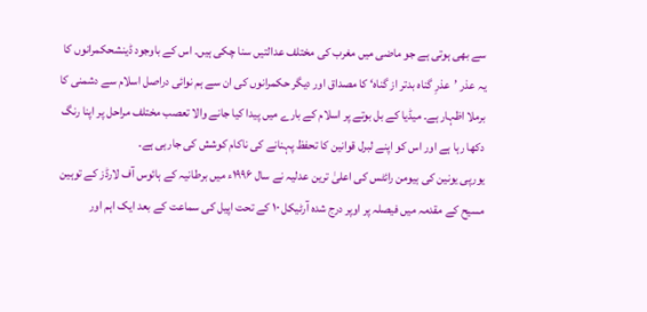سے بھی ہوتی ہے جو ماضی میں مغرب کی مختلف عدالتیں سنا چکی ہیں۔ اس کے باوجود ڈینشحکمرانوں کا یہ عذر ’عذرِ گناہ بدتر از گناہ‘ کا مصداق اور دیگر حکمرانوں کی ان سے ہم نوائی دراصل اسلام سے دشمنی کا برملا اظہار ہے۔ میڈیا کے بل بوتے پر اسلام کے بارے میں پیدا کیا جانے والا تعصب مختلف مراحل پر اپنا رنگ دکھا رہا ہے اور اس کو اپنے لبرل قوانین کا تحفظ پہنانے کی ناکام کوشش کی جارہی ہے۔
یورپی یونین کی ہیومن رائٹس کی اعلیٰ ترین عدلیہ نے سال ۱۹۹۶ء میں برطانیہ کے ہائوس آف لارڈز کے توہین مسیح کے مقدمہ میں فیصلہ پر اوپر درج شدہ آرٹیکل ۱۰ کے تحت اپیل کی سماعت کے بعد ایک اہم اور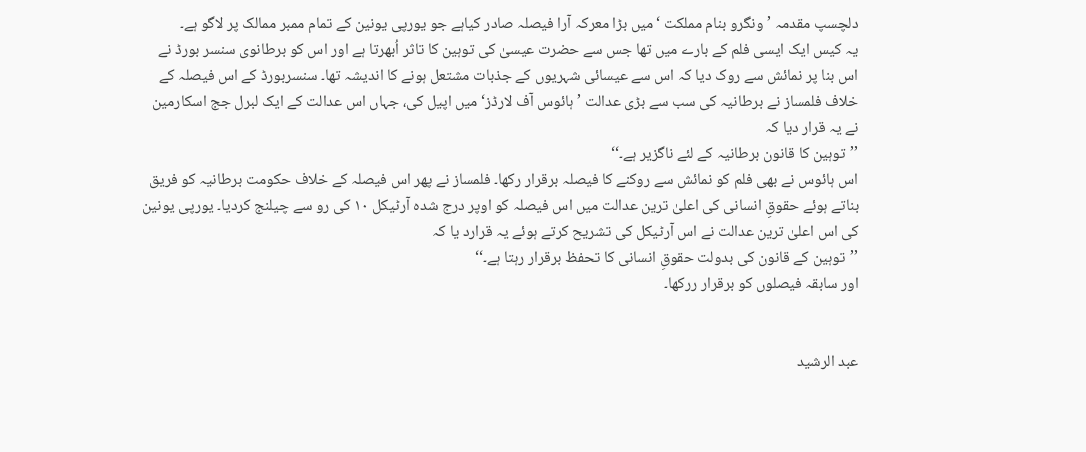دلچسپ مقدمہ ’ونگرو بنام مملکت ‘میں بڑا معرکہ آرا فیصلہ صادر کیاہے جو یورپی یونین کے تمام ممبر ممالک پر لاگو ہے۔
یہ کیس ایک ایسی فلم کے بارے میں تھا جس سے حضرت عیسیٰ کی توہین کا تاثر اُبھرتا ہے اور اس کو برطانوی سنسر بورڈ نے اس بنا پر نمائش سے روک دیا کہ اس سے عیسائی شہریوں کے جذبات مشتعل ہونے کا اندیشہ تھا۔ سنسربورڈ کے اس فیصلہ کے خلاف فلمساز نے برطانیہ کی سب سے بڑی عدالت ’ہائوس آف لارڈز‘ میں اپیل کی، جہاں اس عدالت کے ایک لبرل جج اسکارمین نے یہ قرار دیا کہ
’’توہین کا قانون برطانیہ کے لئے ناگزیر ہے۔‘‘
اس ہائوس نے بھی فلم کو نمائش سے روکنے کا فیصلہ برقرار رکھا۔ فلمساز نے پھر اس فیصلہ کے خلاف حکومت برطانیہ کو فریق بناتے ہوئے حقوقِ انسانی کی اعلیٰ ترین عدالت میں اس فیصلہ کو اوپر درج شدہ آرٹیکل ۱۰ کی رو سے چیلنج کردیا۔ یورپی یونین کی اس اعلیٰ ترین عدالت نے اس آرٹیکل کی تشریح کرتے ہوئے یہ قرارد یا کہ
’’توہین کے قانون کی بدولت حقوقِ انسانی کا تحفظ برقرار رہتا ہے۔‘‘
اور سابقہ فیصلوں کو برقرار ررکھا۔


عبد الرشید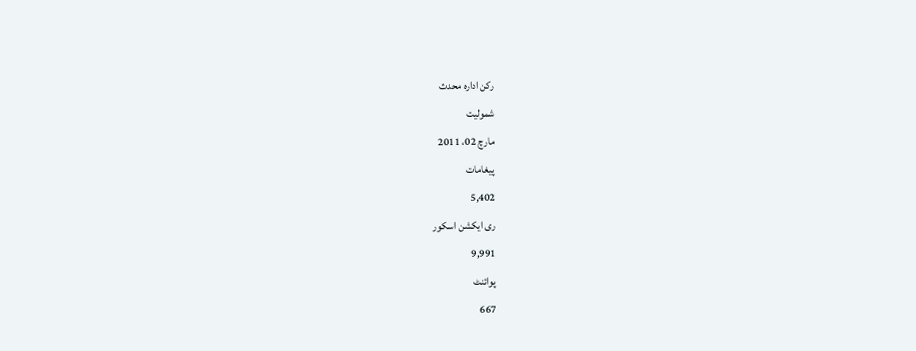رکن ادارہ محدث
شمولیت
مارچ 02، 2011
پیغامات
5,402
ری ایکشن اسکور
9,991
پوائنٹ
667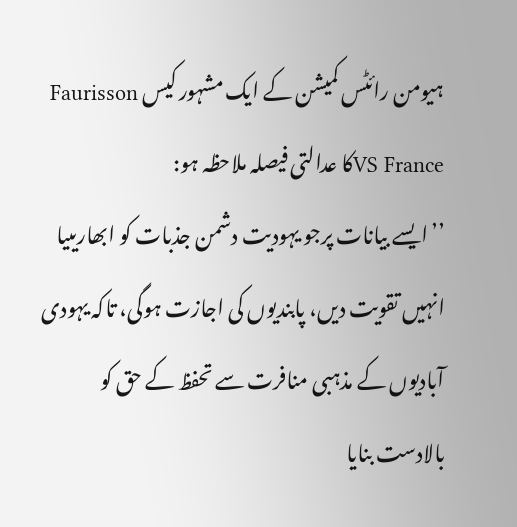ہیومن رائٹس کمیشن کے ایک مشہور کیس Faurisson VS Franceکا عدالتی فیصلہ ملاحظہ ہو:
’’ایسے بیانات پرجو یہودیت دشمن جذبات کو ابھاریںیا انہیں تقویت دیں، پابندیوں کی اجازت ہوگی، تاکہ یہودی آبادیوں کے مذہبی منافرت سے تحفظ کے حق کو بالادست بنایا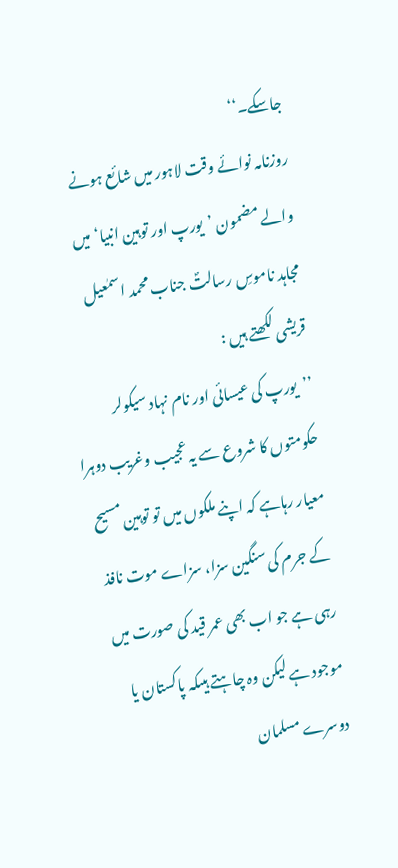جاسکے۔‘‘
روزنامہ نوائے وقت لاہور میں شائع ہونے والے مضمون ’یورپ اور توہین انبیا‘ میں مجاہد ناموسِ رسالتؐ جناب محمد اسمٰعیل قریشی لکھتے ہیں :
’’یورپ کی عیسائی اور نام نہاد سیکولر حکومتوں کا شروع سے یہ عجیب وغریب دوہرا معیار رہاہے کہ اپنے ملکوں میں تو توہین مسیح کے جرم کی سنگین سزا، سزاے موت نافذ رہی ہے جو اب بھی عمر قید کی صورت میں موجود ہے لیکن وہ چاہتے ہیںکہ پاکستان یا دوسرے مسلمان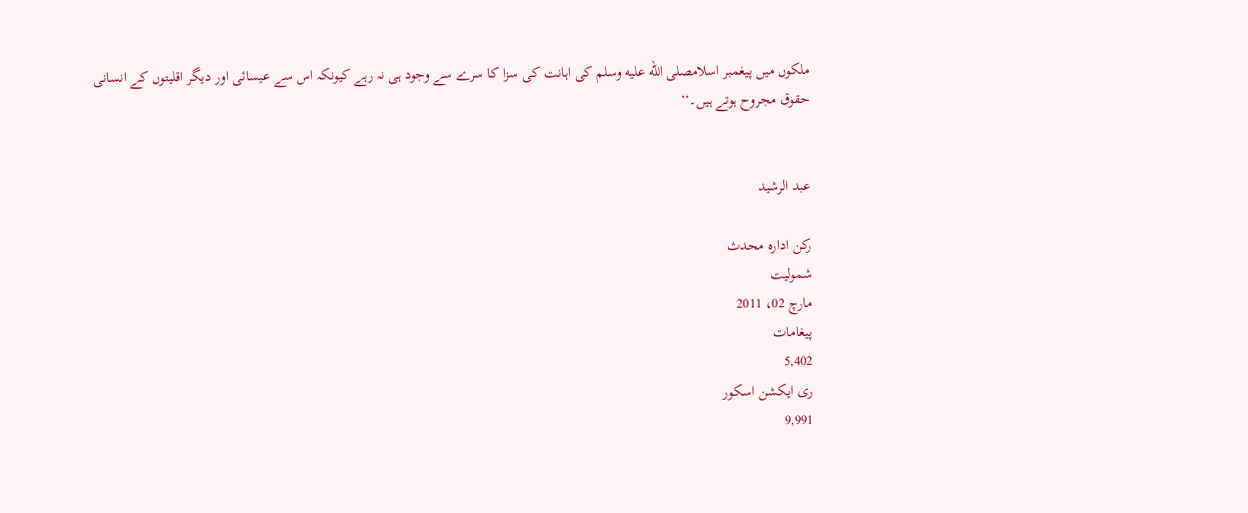ملکوں میں پیغمبر اسلامصلى الله عليه وسلم کی اہانت کی سزا کا سرے سے وجود ہی نہ رہے کیونکہ اس سے عیسائی اور دیگر اقلیتوں کے انسانی حقوق مجروح ہوتے ہیں۔‘‘


عبد الرشید

رکن ادارہ محدث
شمولیت
مارچ 02، 2011
پیغامات
5,402
ری ایکشن اسکور
9,991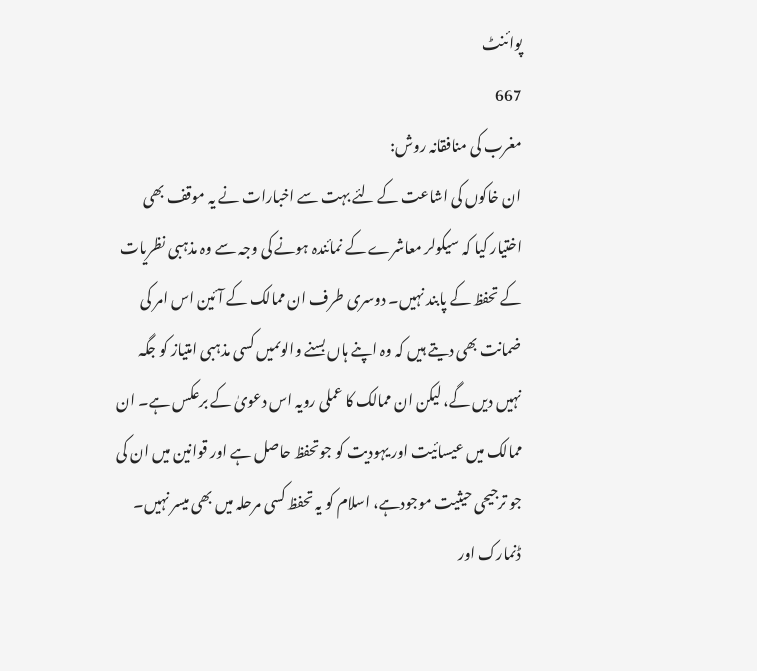پوائنٹ
667
مغرب کی منافقانہ روش:
ان خاکوں کی اشاعت کے لئے بہت سے اخبارات نے یہ موقف بھی اختیار کیا کہ سیکولر معاشرے کے نمائندہ ہونے کی وجہ سے وہ مذہبی نظریات کے تحفظ کے پابند نہیں۔ دوسری طرف ان ممالک کے آئین اس امر کی ضمانت بھی دیتے ہیں کہ وہ اپنے ہاں بسنے والوںمیں کسی مذہبی امتیاز کو جگہ نہیں دیں گے، لیکن ان ممالک کا عملی رویہ اس دعویٰ کے برعکس ہے۔ ان ممالک میں عیسائیت اور یہودیت کو جوتحفظ حاصل ہے اور قوانین میں ان کی جو ترجیحی حیثیت موجودہے، اسلام کو یہ تحفظ کسی مرحلہ میں بھی میسر نہیں۔
ڈنمارک اور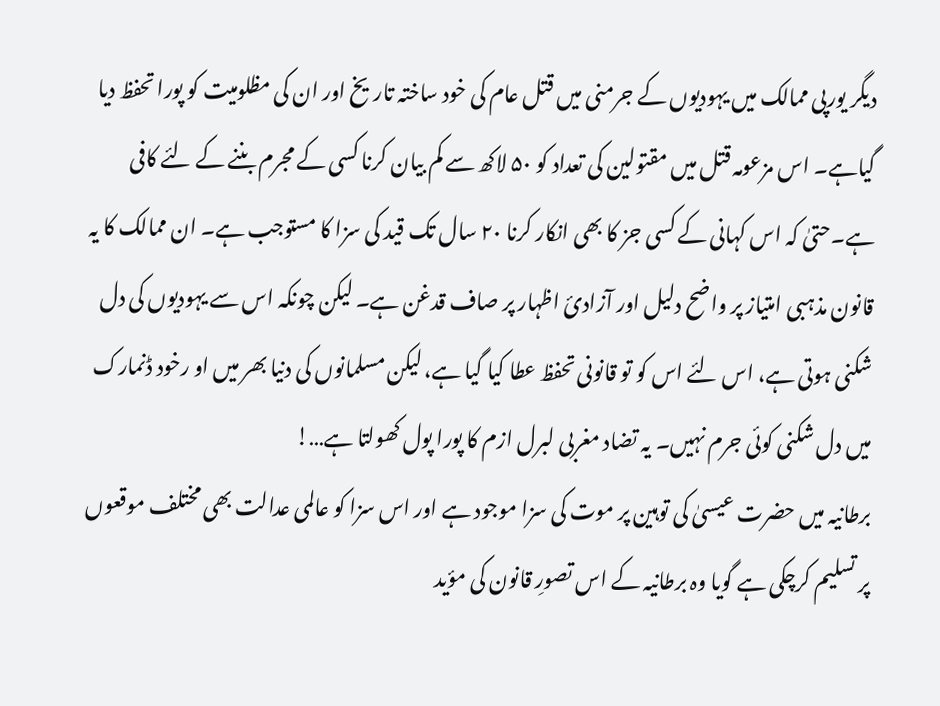دیگر یورپی ممالک میں یہودیوں کے جرمنی میں قتل عام کی خود ساختہ تاریخ اور ان کی مظلومیت کو پورا تحفظ دیا گیاہے۔ اس مزعومہ قتل میں مقتولین کی تعداد کو ۵۰ لاکھ سے کم بیان کرنا کسی کے مجرم بننے کے لئے کافی ہے۔حتیٰ کہ اس کہانی کے کسی جز کا بھی انکار کرنا ۲۰ سال تک قید کی سزا کا مستوجب ہے۔ ان ممالک کا یہ قانون مذہبی امتیاز پر واضح دلیل اور آزادیٔ اظہار پر صاف قدغن ہے۔ لیکن چونکہ اس سے یہودیوں کی دل شکنی ہوتی ہے، اس لئے اس کو تو قانونی تحفظ عطا کیا گیا ہے، لیکن مسلمانوں کی دنیا بھر میں او رخود ڈنمارک میں دل شکنی کوئی جرم نہیں۔ یہ تضاد مغربی لبرل ازم کا پورا پول کھولتا ہے…!
برطانیہ میں حضرت عیسیٰ کی توہین پر موت کی سزا موجود ہے اور اس سزا کو عالمی عدالت بھی مختلف موقعوں پر تسلیم کرچکی ہے گویا وہ برطانیہ کے اس تصورِ قانون کی مؤید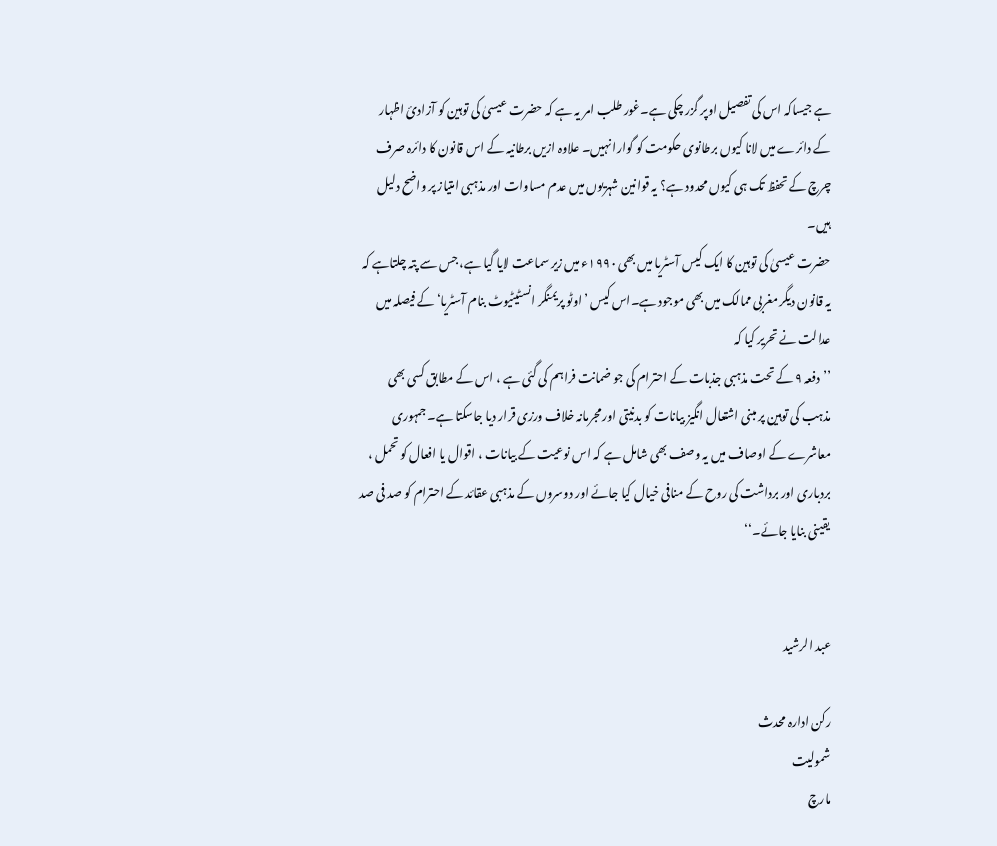ہے جیساکہ اس کی تفصیل اوپر گزر چکی ہے۔غور طلب امر یہ ہے کہ حضرت عیسیٰ کی توہین کو آزادیٔ اظہار کے دائرے میں لانا کیوں برطانوی حکومت کو گوارا نہیں۔ علاوہ ازیں برطانیہ کے اس قانون کا دائرہ صرف چرچ کے تحفظ تک ہی کیوں محدود ہے؟ یہ قوانین شہریوں میں عدم مساوات اور مذہبی امتیاز پر واضح دلیل ہیں۔
حضرت عیسیٰ کی توہین کا ایک کیس آسٹریا میں بھی ۱۹۹۰ء میں زیر سماعت لایا گیا ہے، جس سے پتہ چلتاہے کہ یہ قانون دیگر مغربی ممالک میں بھی موجود ہے۔اس کیس ’اوٹو پریمنگر انسٹیٹیوٹ بنام آسٹریا‘ کے فیصلہ میں عدالت نے تحریر کیا کہ
’’دفعہ ۹ کے تحت مذہبی جذبات کے احترام کی جو ضمانت فراہم کی گئی ہے ، اس کے مطابق کسی بھی مذہب کی توہین پر مبنی اشتعال انگیز بیانات کو بدنیتی اور مجرمانہ خلاف ورزی قرار دیا جاسکتا ہے۔ جمہوری معاشرے کے اوصاف میں یہ وصف بھی شامل ہے کہ اس نوعیت کے بیانات ، اقوال یا افعال کو تحمل ، بردباری اور برداشت کی روح کے منافی خیال کیا جائے اور دوسروں کے مذہبی عقائد کے احترام کو صد فی صد یقینی بنایا جائے۔‘‘


عبد الرشید

رکن ادارہ محدث
شمولیت
مارچ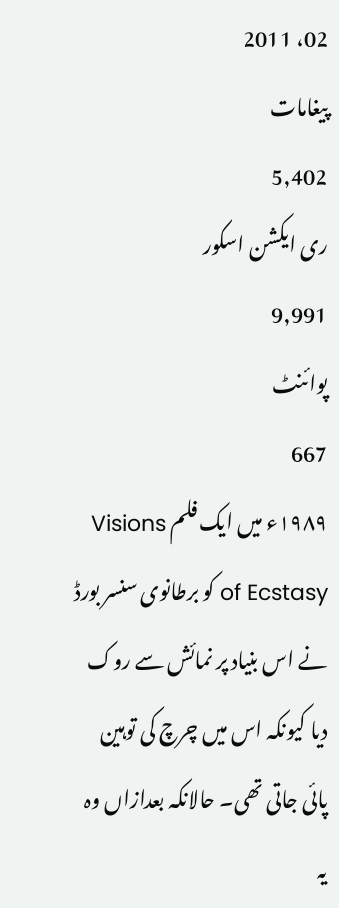02، 2011
پیغامات
5,402
ری ایکشن اسکور
9,991
پوائنٹ
667
۱۹۸۹ء میں ایک فلم Visions of Ecstasy کو برطانوی سنسر بورڈ نے اس بنیاد پر نمائش سے روک دیا کیونکہ اس میں چرچ کی توہین پائی جاتی تھی۔ حالانکہ بعدازاں وہ یہ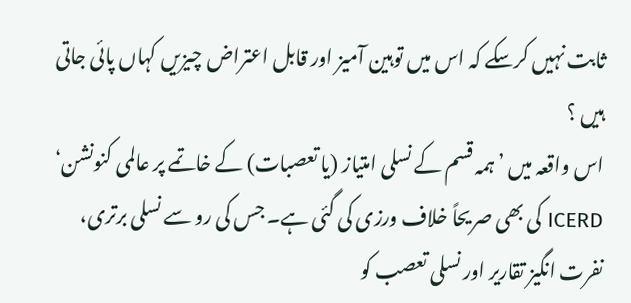ثابت نہیں کرسکے کہ اس میں توہین آمیز اور قابل اعتراض چیزیں کہاں پائی جاتی ہیں ؟
اس واقعہ میں ’ہمہ قسم کے نسلی امتیاز (یا تعصبات) کے خاتمے پر عالمی کنونشن‘ ICERD کی بھی صریحاً خلاف ورزی کی گئی ہے۔ جس کی رو سے نسلی برتری، نفرت انگیز تقاریر اور نسلی تعصب کو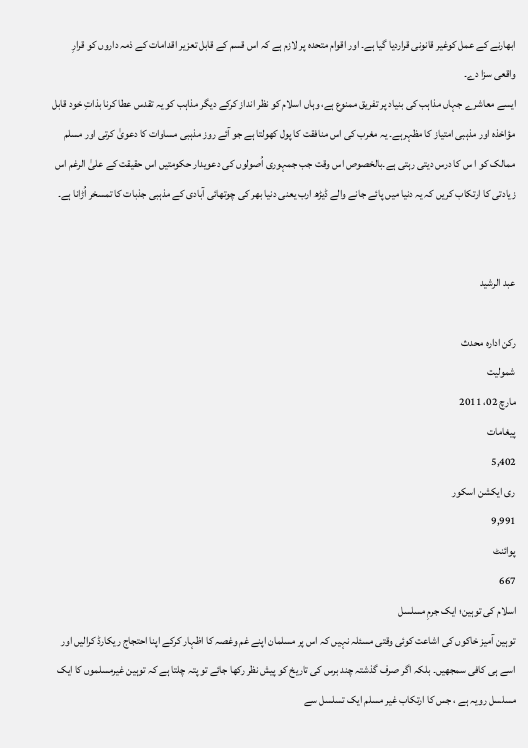ابھارنے کے عمل کوغیر قانونی قراردیا گیا ہے۔ اور اقوام متحدہ پر لازم ہے کہ اس قسم کے قابل تعزیر اقدامات کے ذمہ داروں کو قرارِ واقعی سزا دے۔
ایسے معاشرے جہاں مذاہب کی بنیاد پر تفریق ممنوع ہے، وہاں اسلام کو نظر انداز کرکے دیگر مذاہب کو یہ تقدس عطا کرنا بذاتِ خود قابل مؤاخذہ اور مذہبی امتیاز کا مظہرہے۔ یہ مغرب کی اس منافقت کا پول کھولتا ہے جو آئے روز مذہبی مساوات کا دعویٰ کرتی اور مسلم ممالک کو ا س کا درس دیتی رہتی ہے۔بالخصوص اس وقت جب جمہوری اُصولوں کی دعویدار حکومتیں اس حقیقت کے علیٰ الرغم اس زیادتی کا ارتکاب کریں کہ یہ دنیا میں پائے جانے والے ڈیڑھ ارب یعنی دنیا بھر کی چوتھائی آبادی کے مذہبی جذبات کا تمسخر اُڑانا ہے۔


عبد الرشید

رکن ادارہ محدث
شمولیت
مارچ 02، 2011
پیغامات
5,402
ری ایکشن اسکور
9,991
پوائنٹ
667
اسلام کی توہین؛ ایک جرمِ مسلسل
توہین آمیز خاکوں کی اشاعت کوئی وقتی مسئلہ نہیں کہ اس پر مسلمان اپنے غم وغصہ کا اظہار کرکے اپنا احتجاج ریکارڈ کرالیں اور اسے ہی کافی سمجھیں۔ بلکہ اگر صرف گذشتہ چند برس کی تاریخ کو پیش نظر رکھا جائے تو پتہ چلتا ہے کہ توہین غیرمسلموں کا ایک مسلسل رویہ ہے ، جس کا ارتکاب غیر مسلم ایک تسلسل سے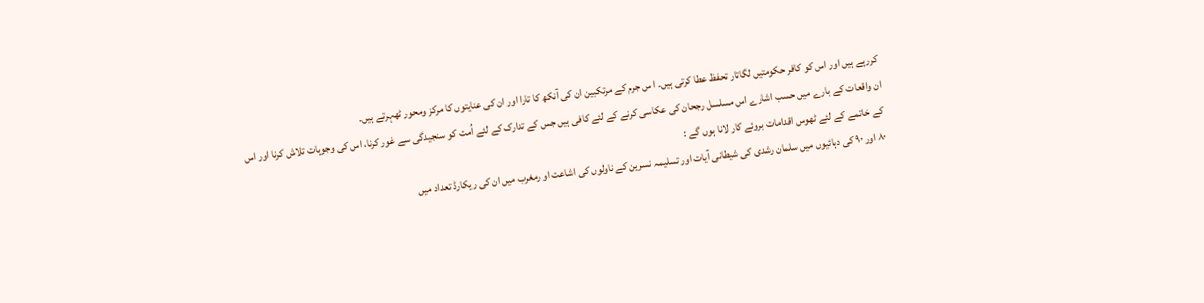کررہے ہیں اور اس کو کافر حکومتیں لگاتار تحفظ عطا کرتی ہیں۔ ا س جرم کے مرتکبین ان کی آنکھ کا تارا اور ان کی عنایتوں کا مرکز ومحور ٹھہرتے ہیں۔
ان واقعات کے بارے میں حسب اشارے اس مسلسل رجحان کی عکاسی کرنے کے لئے کافی ہیں جس کے تدارک کے لئے اُمت کو سنجیدگی سے غور کرنا، اس کی وجوہات تلاش کرنا اور اس کے خاتمے کے لئے ٹھوس اقدامات بروئے کار لانا ہوں گے :
۸۰ اور ۹۰ کی دہائیوں میں سلمان رشدی کی شیطانی آیات اور تسلیمہ نسرین کے ناولوں کی اشاعت او رمغرب میں ان کی ریکارڈ تعداد میں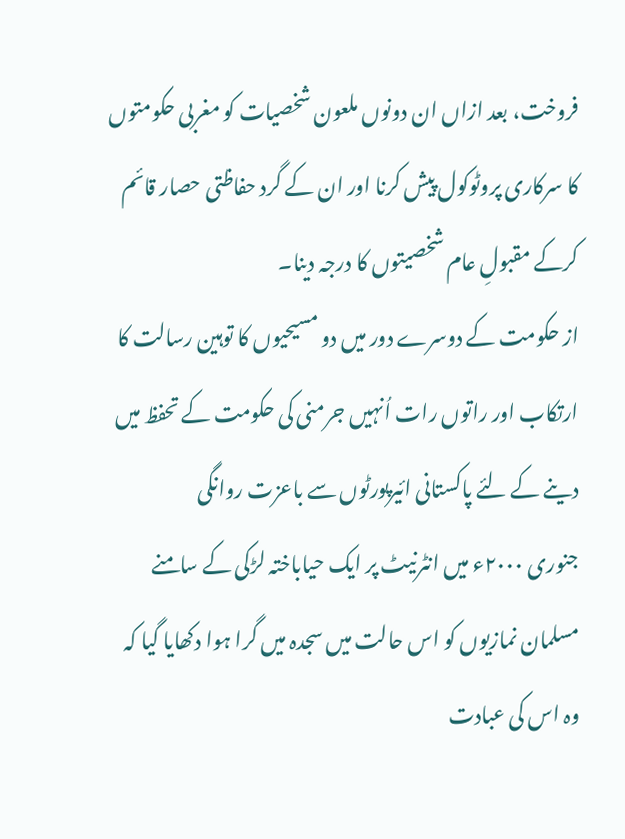فروخت، بعد ازاں ان دونوں ملعون شخصیات کو مغربی حکومتوں کا سرکاری پروٹوکول پیش کرنا اور ان کے گرد حفاظتی حصار قائم کرکے مقبولِ عام شخصیتوں کا درجہ دینا۔
از حکومت کے دوسرے دور میں دو مسیحیوں کا توہین رسالت کا ارتکاب اور راتوں رات اُنہیں جرمنی کی حکومت کے تحفظ میں دینے کے لئے پاکستانی ائیرپورٹوں سے باعزت روانگی
جنوری ۲۰۰۰ء میں انٹرنیٹ پر ایک حیاباختہ لڑکی کے سامنے مسلمان نمازیوں کو اس حالت میں سجدہ میں گرا ہوا دکھایا گیا کہ وہ اس کی عبادت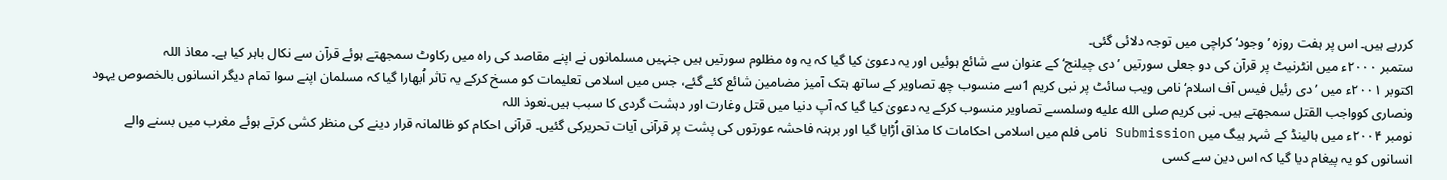کررہے ہیں۔ اس پر ہفت روزہ ’وجود‘ کراچی میں توجہ دلائی گئی۔
ستمبر ۲۰۰۰ء میں انٹرنیٹ پر قرآن کی دو جعلی سورتیں ’دی چیلنج‘کے عنوان سے شائع ہوئیں اور یہ دعویٰ کیا گیا کہ یہ وہ مظلوم سورتیں ہیں جنہیں مسلمانوں نے اپنے مقاصد کی راہ میں رکاوٹ سمجھتے ہوئے قرآن سے نکال باہر کیا ہے۔ معاذ اللہ
اکتوبر ۲۰۰۱ء میں ’دی رئیل فیس آف اسلام‘ نامی ویب سائٹ پر نبی کریم 1سے منسوب چھ تصاویر کے ساتھ ہتک آمیز مضامین شائع کئے گئے، جس میں اسلامی تعلیمات کو مسخ کرکے یہ تاثر اُبھارا گیا کہ مسلمان اپنے سوا تمام دیگر انسانوں بالخصوص یہود ونصاری کوواجب القتل سمجھتے ہیں۔ نبی کریم صلى الله عليه وسلمسے تصاویر منسوب کرکے یہ دعویٰ کیا گیا کہ آپ دنیا میں قتل وغارت اور دہشت گردی کا سبب ہیں۔نعوذ اللہ
نومبر ۲۰۰۴ء میں ہالینڈ کے شہر ہیگ میں Submission نامی فلم میں اسلامی احکامات کا مذاق اُڑایا گیا اور برہنہ فاحشہ عورتوں کی پشت پر قرآنی آیات تحریرکی گئیں۔ قرآنی احکام کو ظالمانہ قرار دینے کی منظر کشی کرتے ہوئے مغرب میں بسنے والے انسانوں کو یہ پیغام دیا گیا کہ اس دین سے کسی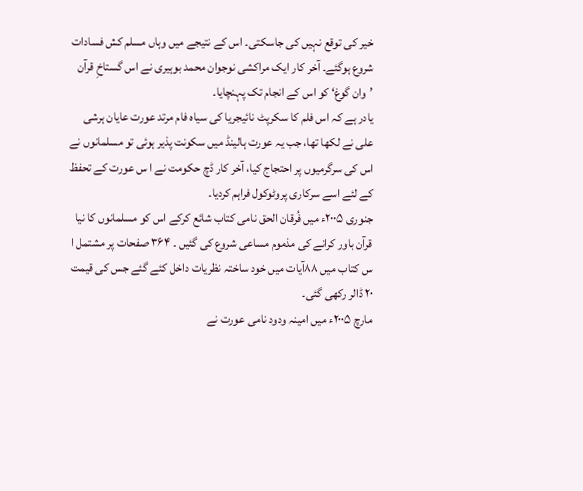خیر کی توقع نہیں کی جاسکتی۔ اس کے نتیجے میں وہاں مسلم کش فسادات شروع ہوگئے۔ آخر کار ایک مراکشی نوجوان محمد بوہیری نے اس گستاخِ قرآن ’وان گوغ‘ کو اس کے انجام تک پہنچایا۔
یادر ہے کہ اس فلم کا سکرپٹ نائیجریا کی سیاہ فام مرتد عورت عایان ہرشی علی نے لکھا تھا، جب یہ عورت ہالینڈ میں سکونت پذیر ہوئی تو مسلمانوں نے اس کی سرگرمیوں پر احتجاج کیا، آخر کار ڈچ حکومت نے ا س عورت کے تحفظ کے لئے اسے سرکاری پروٹوکول فراہم کردیا۔
جنوری ۲۰۰۵ء میں فُرقان الحق نامی کتاب شائع کرکے اس کو مسلمانوں کا نیا قرآن باور کرانے کی مذموم مساعی شروع کی گئیں ۔ ۳۶۴ صفحات پر مشتمل ا س کتاب میں ۸۸آیات میں خود ساختہ نظریات داخل کئے گئے جس کی قیمت ۲۰ ڈالر رکھی گئی۔
مارچ ۲۰۰۵ء میں امینہ ودود نامی عورت نے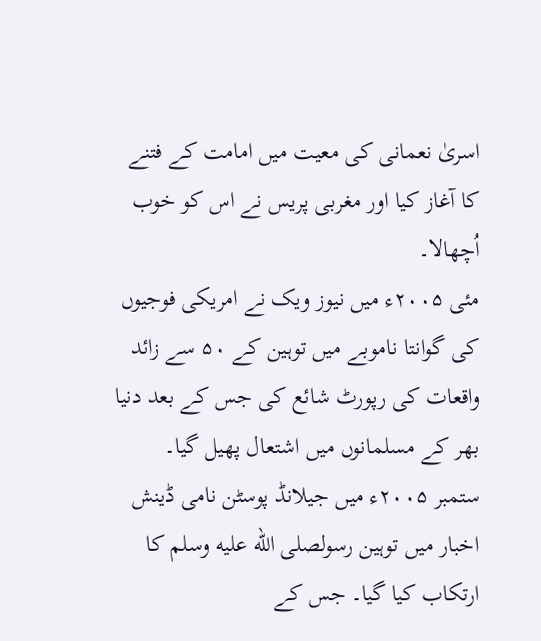اسریٰ نعمانی کی معیت میں امامت کے فتنے کا آغاز کیا اور مغربی پریس نے اس کو خوب اُچھالا۔
مئی ۲۰۰۵ء میں نیوز ویک نے امریکی فوجیوں کی گوانتا ناموبے میں توہین کے ۵۰ سے زائد واقعات کی رپورٹ شائع کی جس کے بعد دنیا بھر کے مسلمانوں میں اشتعال پھیل گیا۔
ستمبر ۲۰۰۵ء میں جیلانڈ پوسٹن نامی ڈینش اخبار میں توہین رسولصلى الله عليه وسلم کا ارتکاب کیا گیا۔ جس کے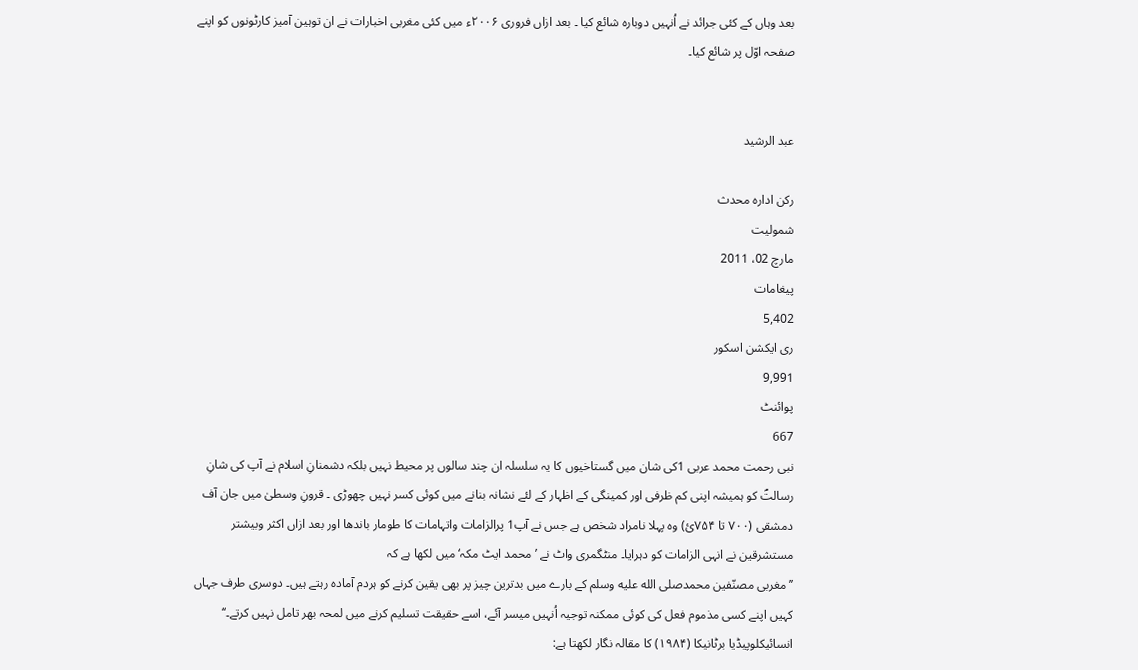بعد وہاں کے کئی جرائد نے اُنہیں دوبارہ شائع کیا ۔ بعد ازاں فروری ۲۰۰۶ء میں کئی مغربی اخبارات نے ان توہین آمیز کارٹونوں کو اپنے صفحہ اوّل پر شائع کیا۔


عبد الرشید

رکن ادارہ محدث
شمولیت
مارچ 02، 2011
پیغامات
5,402
ری ایکشن اسکور
9,991
پوائنٹ
667
نبی رحمت محمد عربی 1کی شان میں گستاخیوں کا یہ سلسلہ ان چند سالوں پر محیط نہیں بلکہ دشمنانِ اسلام نے آپ کی شانِ رسالتؐ کو ہمیشہ اپنی کم ظرفی اور کمینگی کے اظہار کے لئے نشانہ بنانے میں کوئی کسر نہیں چھوڑی ۔ قرونِ وسطیٰ میں جان آف دمشقی (۷۰۰ تا ۷۵۴ئ) وہ پہلا نامراد شخص ہے جس نے آپ1 پرالزامات واتہامات کا طومار باندھا اور بعد ازاں اکثر وبیشتر مستشرقین نے انہی الزامات کو دہرایا۔ منٹگمری واٹ نے ’محمد ایٹ مکہ‘ میں لکھا ہے کہ
’’مغربی مصنّفین محمدصلى الله عليه وسلم کے بارے میں بدترین چیز پر بھی یقین کرنے کو ہردم آمادہ رہتے ہیں۔ دوسری طرف جہاں کہیں اپنے کسی مذموم فعل کی کوئی ممکنہ توجیہ اُنہیں میسر آئے، اسے حقیقت تسلیم کرنے میں لمحہ بھر تامل نہیں کرتے۔‘‘
انسائیکلوپیڈیا برٹانیکا (۱۹۸۴) کا مقالہ نگار لکھتا ہے: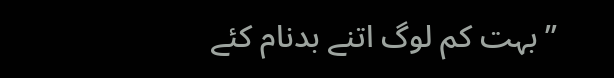’’بہت کم لوگ اتنے بدنام کئے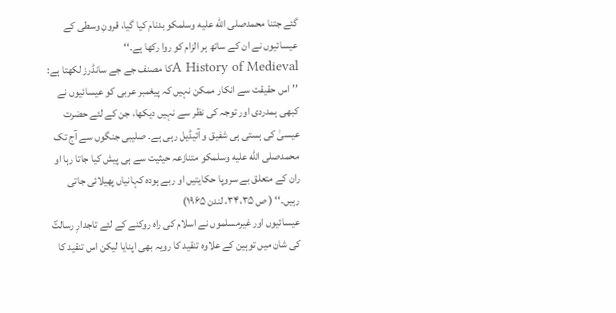گئے جتنا محمدصلى الله عليه وسلمکو بدنام کیا گیا، قرونِ وسطی کے عیسائیوں نے ان کے ساتھ ہر الزام کو روا رکھا ہے۔‘‘
A History of Medievalکا مصنف جے جے سانڈرز لکھتا ہے:
’’اس حقیقت سے انکار ممکن نہیں کہ پیغمبر عربی کو عیسائیوں نے کبھی ہمدردی اور توجہ کی نظر سے نہیں دیکھا، جن کے لئے حضرت عیسیٰ کی ہستی ہی شفیق و آئیڈیل رہی ہے۔ صلیبی جنگوں سے آج تک محمدصلى الله عليه وسلمکو متنازعہ حیثیت سے ہی پیش کیا جاتا رہا او ران کے متعلق بے سروپا حکایتیں او ربے ہودہ کہانیاں پھیلائی جاتی رہیں۔‘‘ ( ص ۳۴،۳۵، لندن ۱۹۶۵)
عیسائیوں اور غیرمسلموں نے اسلام کی راہ روکنے کے لئے تاجدارِ رسالتؐ کی شان میں توہین کے علاوہ تنقید کا رویہ بھی اپنایا لیکن اس تنقید کا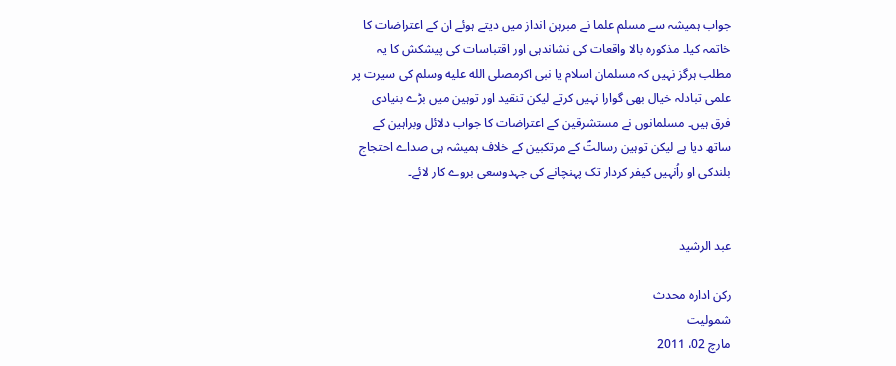جواب ہمیشہ سے مسلم علما نے مبرہن انداز میں دیتے ہوئے ان کے اعتراضات کا خاتمہ کیا۔ مذکورہ بالا واقعات کی نشاندہی اور اقتباسات کی پیشکش کا یہ مطلب ہرگز نہیں کہ مسلمان اسلام یا نبی اکرمصلى الله عليه وسلم کی سیرت پر علمی تبادلہ خیال بھی گوارا نہیں کرتے لیکن تنقید اور توہین میں بڑے بنیادی فرق ہیں۔ مسلمانوں نے مستشرقین کے اعتراضات کا جواب دلائل وبراہین کے ساتھ دیا ہے لیکن توہین رسالتؐ کے مرتکبین کے خلاف ہمیشہ ہی صداے احتجاج بلندکی او راُنہیں کیفر کردار تک پہنچانے کی جہدوسعی بروے کار لائے۔


عبد الرشید

رکن ادارہ محدث
شمولیت
مارچ 02، 2011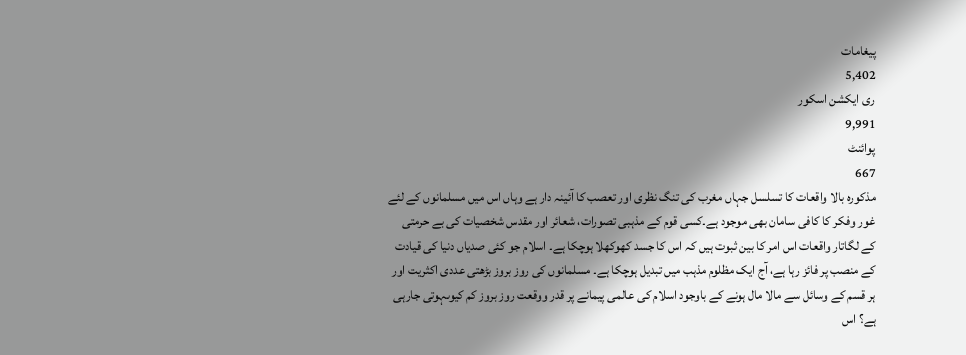پیغامات
5,402
ری ایکشن اسکور
9,991
پوائنٹ
667
مذکورہ بالا واقعات کا تسلسل جہاں مغرب کی تنگ نظری اور تعصب کا آئینہ دار ہے وہاں اس میں مسلمانوں کے لئے غور وفکر کا کافی سامان بھی موجود ہے۔کسی قوم کے مذہبی تصورات، شعائر اور مقدس شخصیات کی بے حرمتی کے لگاتار واقعات اس امر کا بین ثبوت ہیں کہ اس کا جسد کھوکھلا ہوچکا ہے۔ اسلام جو کئی صدیاں دنیا کی قیادت کے منصب پر فائز رہا ہے، آج ایک مظلوم مذہب میں تبدیل ہوچکا ہے۔ مسلمانوں کی روز بروز بڑھتی عددی اکثریت اور ہر قسم کے وسائل سے مالا مال ہونے کے باوجود اسلام کی عالمی پیمانے پر قدر ووقعت روز بروز کم کیوںہوتی جارہی ہے؟ اس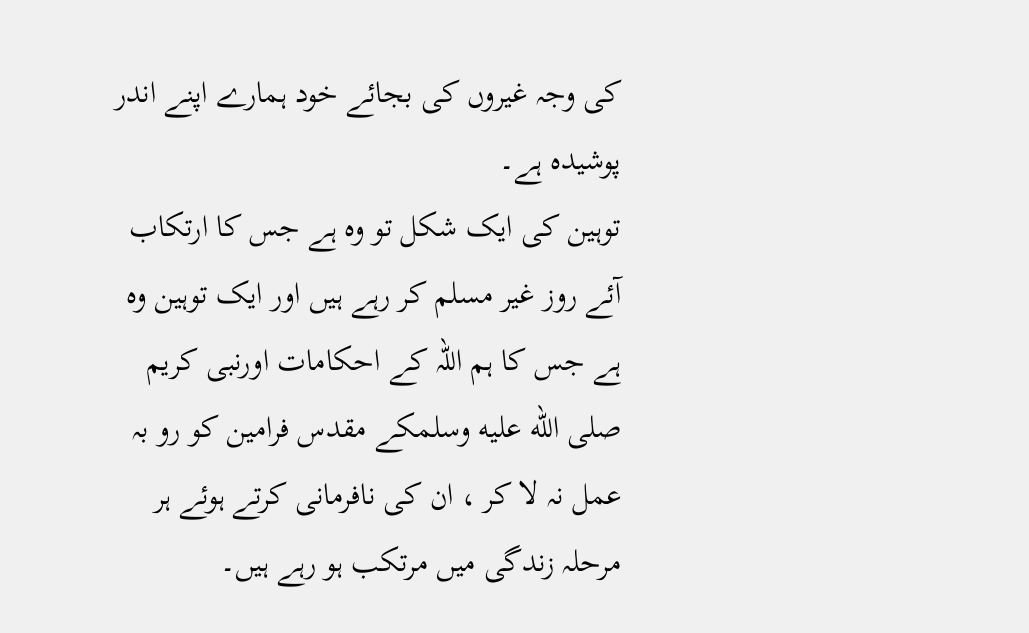کی وجہ غیروں کی بجائے خود ہمارے اپنے اندر پوشیدہ ہے۔
توہین کی ایک شکل تو وہ ہے جس کا ارتکاب آئے روز غیر مسلم کر رہے ہیں اور ایک توہین وہ ہے جس کا ہم اللہ کے احکامات اورنبی کریم صلى الله عليه وسلمکے مقدس فرامین کو رو بہ عمل نہ لا کر ، ان کی نافرمانی کرتے ہوئے ہر مرحلہ زندگی میں مرتکب ہو رہے ہیں۔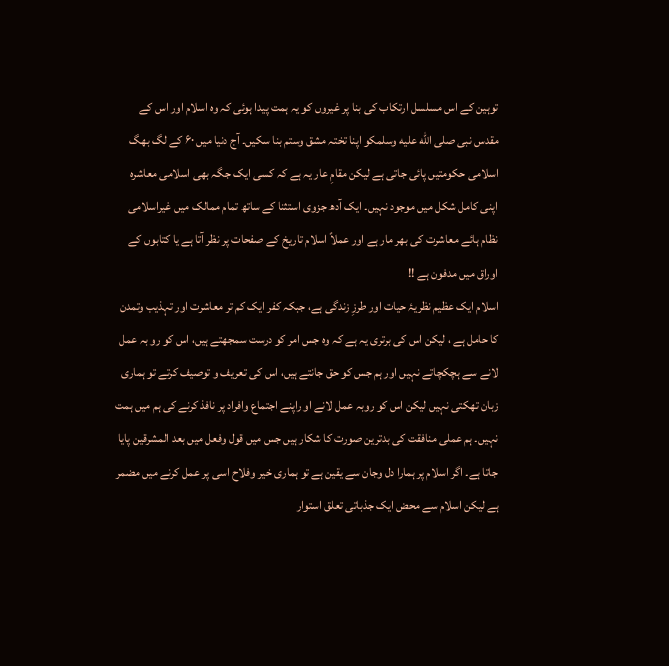توہین کے اس مسلسل ارتکاب کی بنا پر غیروں کو یہ ہمت پیدا ہوئی کہ وہ اسلام اور اس کے مقدس نبی صلى الله عليه وسلمکو اپنا تختہ مشق وستم بنا سکیں۔ آج دنیا میں ۶۰ کے لگ بھگ اسلامی حکومتیں پائی جاتی ہے لیکن مقامِ عار یہ ہے کہ کسی ایک جگہ بھی اسلامی معاشرہ اپنی کامل شکل میں موجود نہیں۔ ایک آدھ جزوی استثنا کے ساتھ تمام ممالک میں غیراسلامی نظام ہائے معاشرت کی بھر مار ہے اور عملاً اسلام تاریخ کے صفحات پر نظر آتا ہے یا کتابوں کے اوراق میں مدفون ہے !!
اسلام ایک عظیم نظریۂ حیات اور طرزِ زندگی ہے، جبکہ کفر ایک کم تر معاشرت اور تہذیب وتمدن کا حامل ہے ، لیکن اس کی برتری یہ ہے کہ وہ جس امر کو درست سمجھتے ہیں، اس کو رو بہ عمل لانے سے ہچکچاتے نہیں اور ہم جس کو حق جانتے ہیں، اس کی تعریف و توصیف کرتے تو ہماری زبان تھکتی نہیں لیکن اس کو روبہ عمل لانے او راپنے اجتماع وافراد پر نافذ کرنے کی ہم میں ہمت نہیں۔ ہم عملی منافقت کی بدترین صورت کا شکار ہیں جس میں قول وفعل میں بعد المشرقین پایا جاتا ہے۔ اگر اسلام پر ہمارا دل وجان سے یقین ہے تو ہماری خیر وفلاح اسی پر عمل کرنے میں مضمر ہے لیکن اسلام سے محض ایک جذباتی تعلق استوار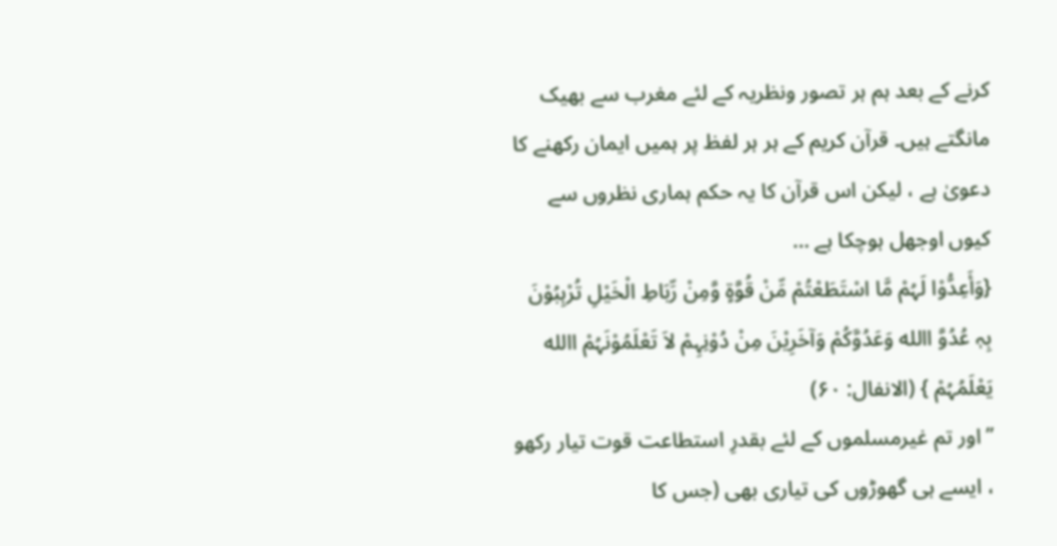کرنے کے بعد ہم ہر تصور ونظریہ کے لئے مغرب سے بھیک مانگتے ہیں۔ قرآن کریم کے ہر ہر لفظ پر ہمیں ایمان رکھنے کا دعویٰ ہے ، لیکن اس قرآن کا یہ حکم ہماری نظروں سے کیوں اوجھل ہوچکا ہے …
{وَأَعِدُّوْا لَہُمْ مَّا اسْتَطَعْتُمْ مِّنْ قُوَّۃٍ وَّمِنْ رِّبَاطِ الْخَیْلِ تُرْہِبُوْنَ بِہٖ عُدُوَّ االله وَعَدُوَّکُمْ وَآخَرِیْنَ مِنْ دُوْنِہِمْ لاَ تَعْلَمُوْنَہُمْ االله یَعْلَمُہُمْ } (الانفال: ۶۰)
’’اور تم غیرمسلموں کے لئے بقدرِ استطاعت قوت تیار رکھو ، ایسے ہی گھوڑوں کی تیاری بھی (جس کا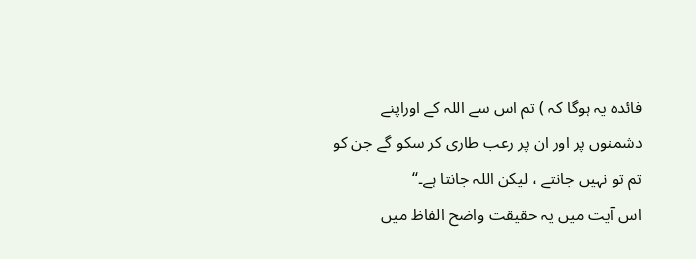فائدہ یہ ہوگا کہ ) تم اس سے اللہ کے اوراپنے دشمنوں پر اور ان پر رعب طاری کر سکو گے جن کو تم تو نہیں جانتے ، لیکن اللہ جانتا ہے۔‘‘
اس آیت میں یہ حقیقت واضح الفاظ میں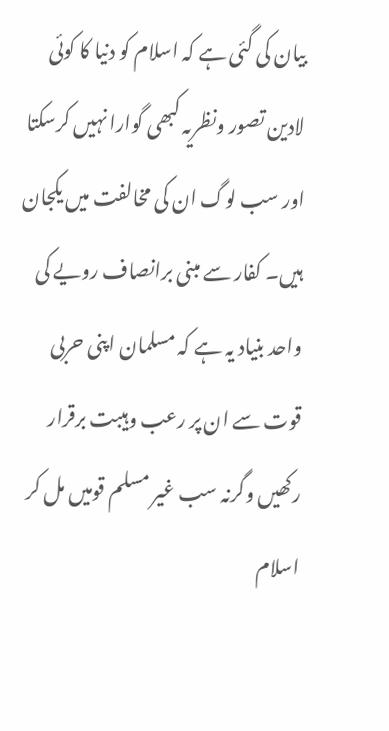بیان کی گئی ہے کہ اسلام کو دنیا کا کوئی لادین تصور ونظریہ کبھی گوارا نہیں کرسکتا اور سب لوگ ان کی مخالفت میں یکجان ہیں۔ کفار سے مبنی برانصاف رویے کی واحد بنیاد یہ ہے کہ مسلمان اپنی حربی قوت سے ان پر رعب وہیبت برقرار رکھیں وگرنہ سب غیر مسلم قومیں مل کر اسلام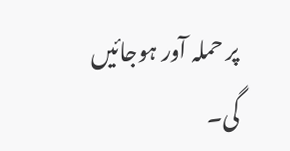پر حملہ آور ہوجائیں گی۔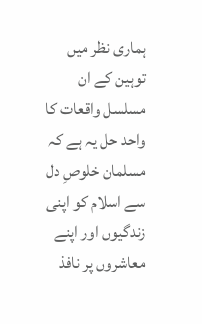ہماری نظر میں توہین کے ان مسلسل واقعات کا واحد حل یہ ہے کہ مسلمان خلوصِ دل سے اسلام کو اپنی زندگیوں اور اپنے معاشروں پر نافذ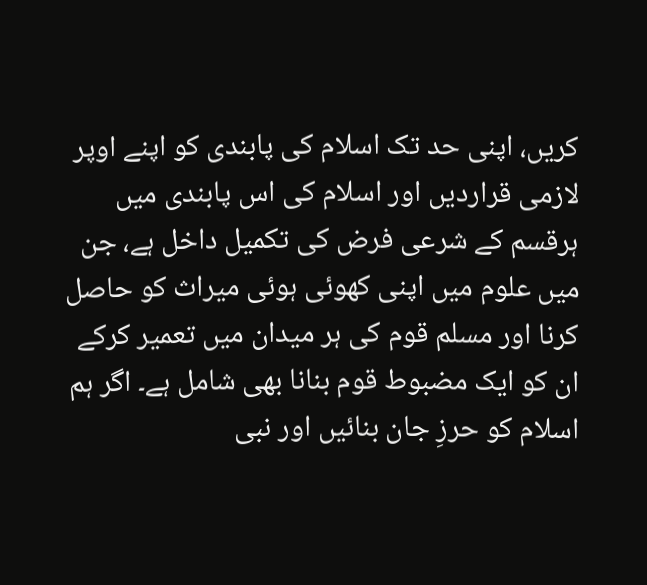کریں، اپنی حد تک اسلام کی پابندی کو اپنے اوپر لازمی قراردیں اور اسلام کی اس پابندی میں ہرقسم کے شرعی فرض کی تکمیل داخل ہے، جن میں علوم میں اپنی کھوئی ہوئی میراث کو حاصل کرنا اور مسلم قوم کی ہر میدان میں تعمیر کرکے ان کو ایک مضبوط قوم بنانا بھی شامل ہے۔ اگر ہم اسلام کو حرزِ جان بنائیں اور نبی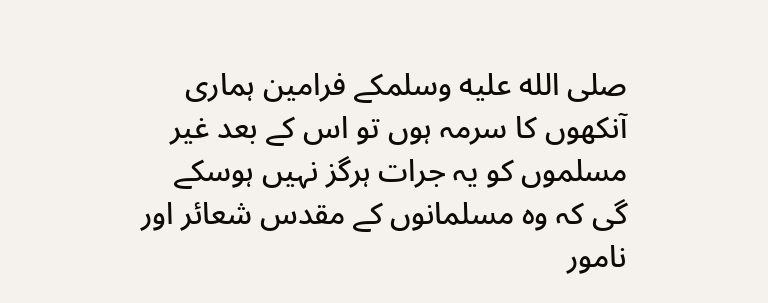صلى الله عليه وسلمکے فرامین ہماری آنکھوں کا سرمہ ہوں تو اس کے بعد غیر مسلموں کو یہ جرات ہرگز نہیں ہوسکے گی کہ وہ مسلمانوں کے مقدس شعائر اور نامور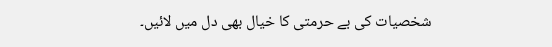شخصیات کی بے حرمتی کا خیال بھی دل میں لائیں۔